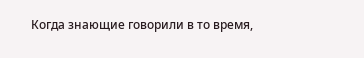Когда знающие говорили в то время,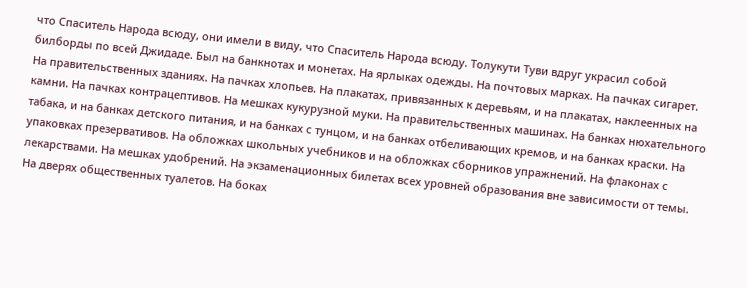что Спаситель Народа всюду, они имели в виду, что Спаситель Народа всюду. Толукути Туви вдруг украсил собой билборды по всей Джидаде. Был на банкнотах и монетах. На ярлыках одежды. На почтовых марках. На пачках сигарет. На правительственных зданиях. На пачках хлопьев. На плакатах, привязанных к деревьям, и на плакатах, наклеенных на камни. На пачках контрацептивов. На мешках кукурузной муки. На правительственных машинах. На банках нюхательного табака, и на банках детского питания, и на банках с тунцом, и на банках отбеливающих кремов, и на банках краски. На упаковках презервативов. На обложках школьных учебников и на обложках сборников упражнений. На флаконах с лекарствами. На мешках удобрений. На экзаменационных билетах всех уровней образования вне зависимости от темы. На дверях общественных туалетов. На боках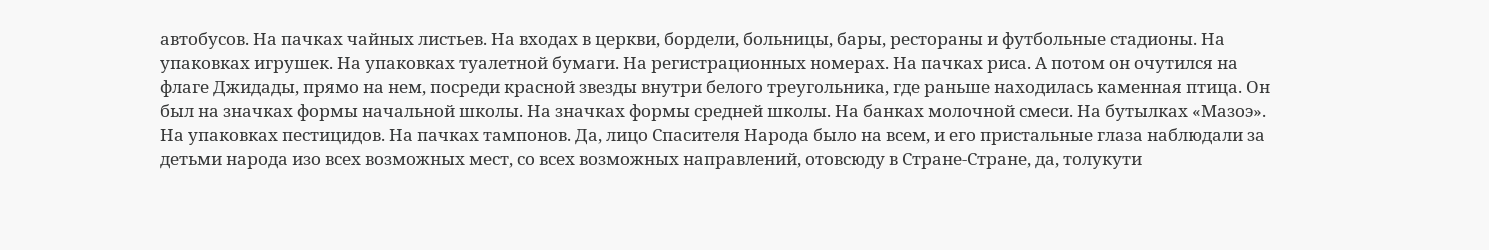автобусов. На пачках чайных листьев. На входах в церкви, бордели, больницы, бары, рестораны и футбольные стадионы. На упаковках игрушек. На упаковках туалетной бумаги. На регистрационных номерах. На пачках риса. А потом он очутился на флаге Джидады, прямо на нем, посреди красной звезды внутри белого треугольника, где раньше находилась каменная птица. Он был на значках формы начальной школы. На значках формы средней школы. На банках молочной смеси. На бутылках «Мазоэ». На упаковках пестицидов. На пачках тампонов. Да, лицо Спасителя Народа было на всем, и его пристальные глаза наблюдали за детьми народа изо всех возможных мест, со всех возможных направлений, отовсюду в Стране-Стране, да, толукути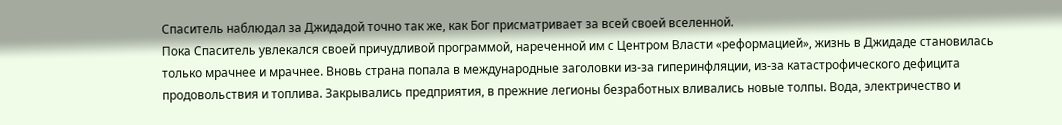Спаситель наблюдал за Джидадой точно так же, как Бог присматривает за всей своей вселенной.
Пока Спаситель увлекался своей причудливой программой, нареченной им с Центром Власти «реформацией», жизнь в Джидаде становилась только мрачнее и мрачнее. Вновь страна попала в международные заголовки из-за гиперинфляции, из-за катастрофического дефицита продовольствия и топлива. Закрывались предприятия, в прежние легионы безработных вливались новые толпы. Вода, электричество и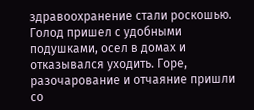здравоохранение стали роскошью. Голод пришел с удобными подушками, осел в домах и отказывался уходить. Горе, разочарование и отчаяние пришли со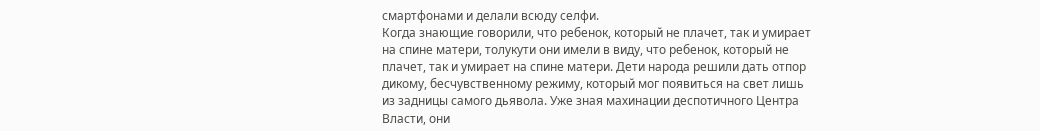смартфонами и делали всюду селфи.
Когда знающие говорили, что ребенок, который не плачет, так и умирает на спине матери, толукути они имели в виду, что ребенок, который не плачет, так и умирает на спине матери. Дети народа решили дать отпор дикому, бесчувственному режиму, который мог появиться на свет лишь из задницы самого дьявола. Уже зная махинации деспотичного Центра Власти, они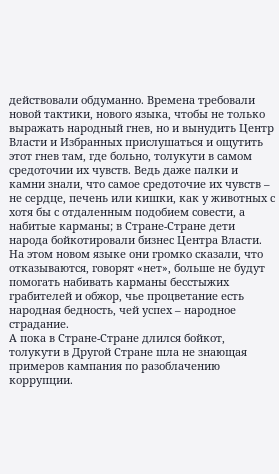действовали обдуманно. Времена требовали новой тактики, нового языка, чтобы не только выражать народный гнев, но и вынудить Центр Власти и Избранных прислушаться и ощутить этот гнев там, где больно, толукути в самом средоточии их чувств. Ведь даже палки и камни знали, что самое средоточие их чувств – не сердце, печень или кишки, как у животных с хотя бы с отдаленным подобием совести, а набитые карманы; в Стране-Стране дети народа бойкотировали бизнес Центра Власти. На этом новом языке они громко сказали, что отказываются, говорят «нет», больше не будут помогать набивать карманы бесстыжих грабителей и обжор, чье процветание есть народная бедность, чей успех – народное страдание.
А пока в Стране-Стране длился бойкот, толукути в Другой Стране шла не знающая примеров кампания по разоблачению коррупции.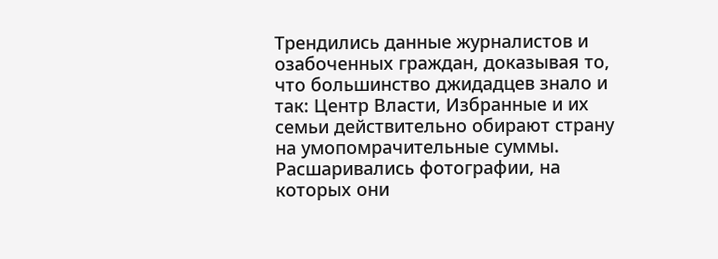Трендились данные журналистов и озабоченных граждан, доказывая то, что большинство джидадцев знало и так: Центр Власти, Избранные и их семьи действительно обирают страну на умопомрачительные суммы. Расшаривались фотографии, на которых они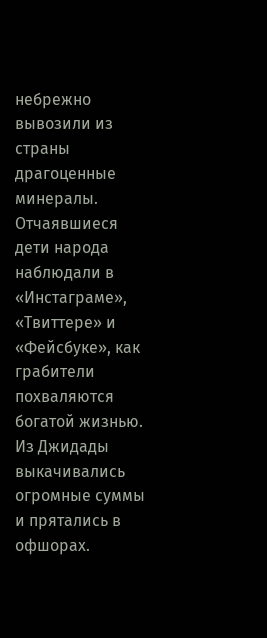небрежно вывозили из страны драгоценные минералы. Отчаявшиеся дети народа наблюдали в «Инстаграме», «Твиттере» и «Фейсбуке», как грабители похваляются богатой жизнью. Из Джидады выкачивались огромные суммы и прятались в офшорах.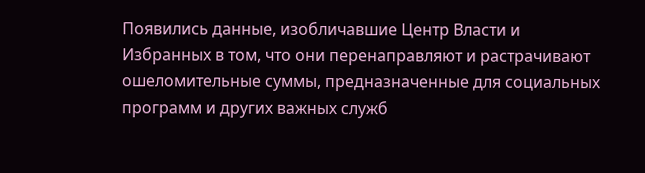Появились данные, изобличавшие Центр Власти и Избранных в том, что они перенаправляют и растрачивают ошеломительные суммы, предназначенные для социальных программ и других важных служб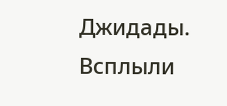Джидады. Всплыли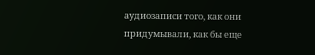аудиозаписи того, как они придумывали, как бы еще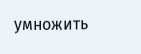умножить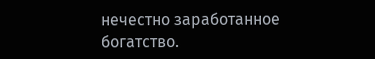нечестно заработанное богатство.